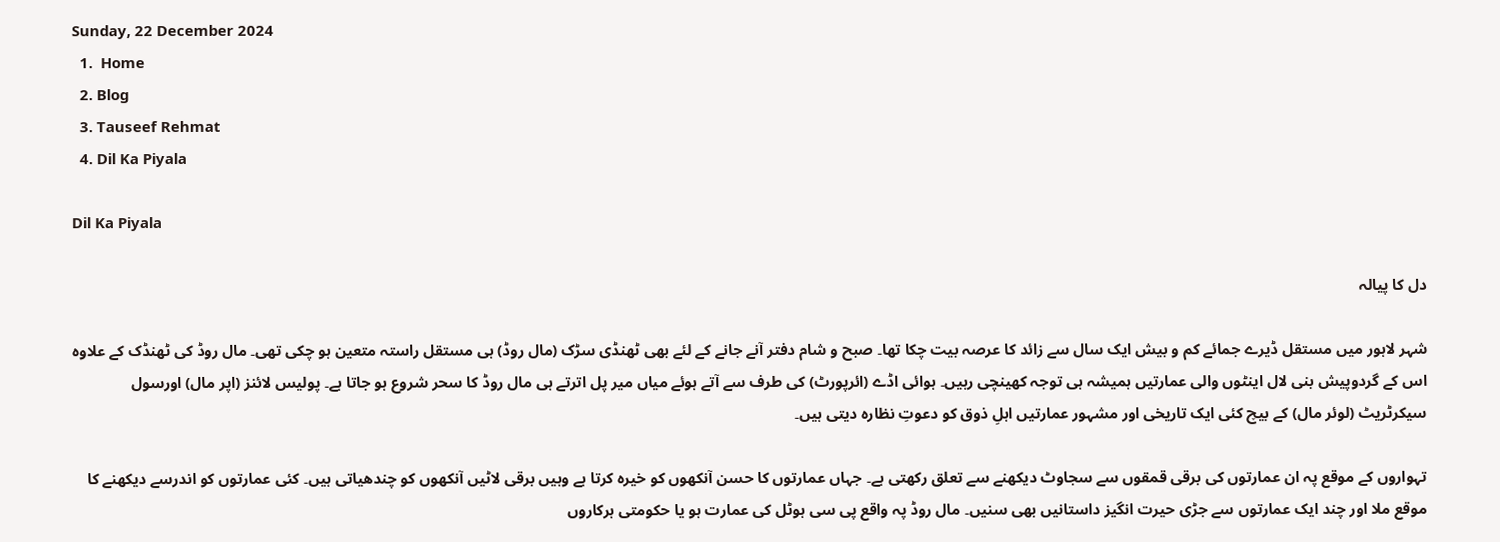Sunday, 22 December 2024
  1.  Home
  2. Blog
  3. Tauseef Rehmat
  4. Dil Ka Piyala

Dil Ka Piyala

دل کا پیالہ

شہر لاہور میں مستقل ڈیرے جمائے کم و بیش ایک سال سے زائد کا عرصہ بیت چکا تھا۔ صبح و شام دفتر آنے جانے کے لئے بھی ٹھنڈی سڑک (مال روڈ) ہی مستقل راستہ متعین ہو چکی تھی۔ مال روڈ کی ٹھنڈک کے علاوہ اس کے گردوپیش بنی لال اینٹوں والی عمارتیں ہمیشہ ہی توجہ کھینچی رہیں۔ ہوائی اڈے (ائرپورٹ) کی طرف سے آتے ہوئے میاں میر پل اترتے ہی مال روڈ کا سحر شروع ہو جاتا ہے۔ پولیس لائنز (اپر مال) اورسول سیکرٹریٹ (لوئر مال) کے بیچ کئی ایک تاریخی اور مشہور عمارتیں اہلِ ذوق کو دعوتِ نظارہ دیتی ہیں۔

تہواروں کے موقع پہ ان عمارتوں کی برقی قمقوں سے سجاوٹ دیکھنے سے تعلق رکھتی ہے۔ جہاں عمارتوں کا حسن آنکھوں کو خیرہ کرتا ہے وہیں برقی لاٹیں آنکھوں کو چندھیاتی ہیں۔ کئی عمارتوں کو اندرسے دیکھنے کا موقع ملا اور چند ایک عمارتوں سے جڑی حیرت انگیز داستانیں بھی سنیں۔ مال روڈ پہ واقع پی سی ہوٹل کی عمارت ہو یا حکومتی ہرکاروں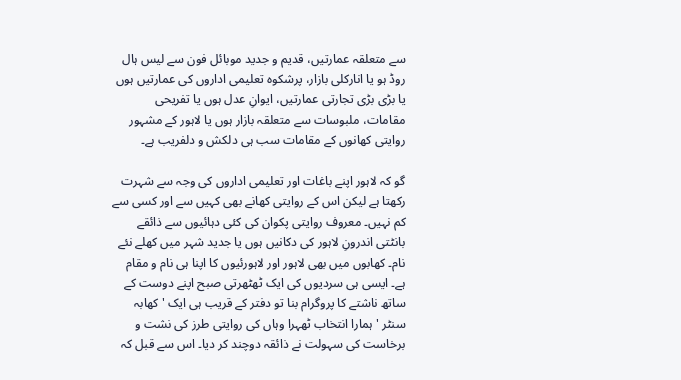سے متعلقہ عمارتیں، قدیم و جدید موبائل فون سے لیس ہال روڈ ہو یا انارکلی بازار، پرشکوہ تعلیمی اداروں کی عمارتیں ہوں یا بڑی بڑی تجارتی عمارتیں، ایوانِ عدل ہوں یا تفریحی مقامات، ملبوسات سے متعلقہ بازار ہوں یا لاہور کے مشہور روایتی کھانوں کے مقامات سب ہی دلکش و دلفریب ہے۔

گو کہ لاہور اپنے باغات اور تعلیمی اداروں کی وجہ سے شہرت رکھتا ہے لیکن اس کے روایتی کھانے بھی کہیں سے اور کسی سے کم نہیں۔ معروف روایتی پکوان کی کئی دہائیوں سے ذائقے بانٹتی اندرونِ لاہور کی دکانیں ہوں یا جدید شہر میں کھلے نئے نام۔ کھابوں میں بھی لاہور اور لاہورئیوں کا اپنا ہی نام و مقام ہے۔ ایسی ہی سردیوں کی ایک ٹھٹھرتی صبح اپنے دوست کے ساتھ ناشتے کا پروگرام بنا تو دفتر کے قریب ہی ایک ' کھابہ سنٹر ' ہمارا انتخاب ٹھہرا وہاں کی روایتی طرز کی نشت و برخاست کی سہولت نے ذائقہ دوچند کر دیا۔ اس سے قبل کہ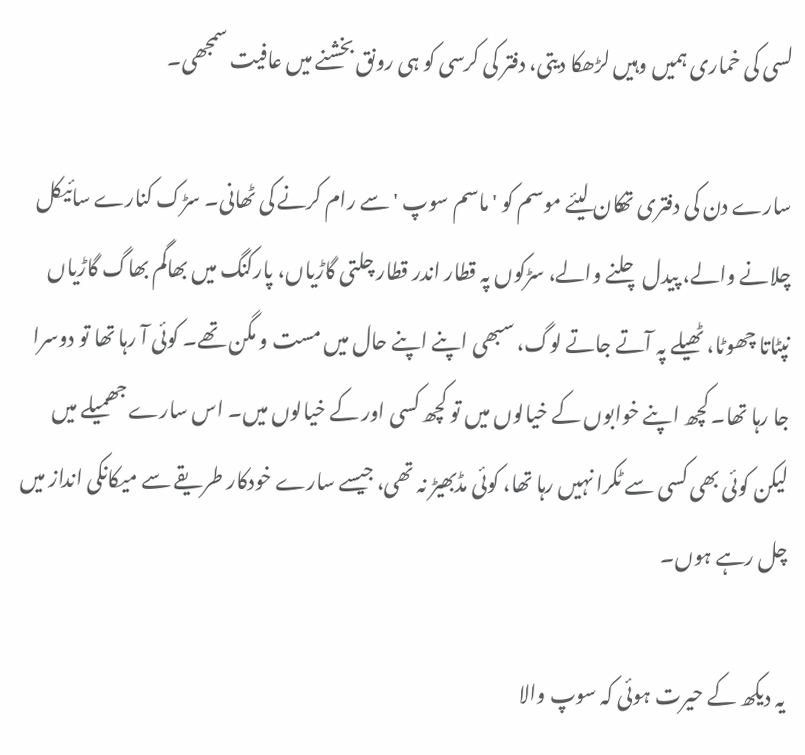لسی کی خماری ہمیں وہیں لڑھکا دیتی، دفتر کی کرسی کو ہی رونق بخشنے میں عافیت سمجھی۔

سارے دن کی دفتری تھکان لیئے موسم کو ' ماسم سوپ ' سے رام کرنے کی ٹھانی۔ سڑک کنارے سائیکل چلانے والے، پیدل چلنے والے، سڑکوں پہ قطار اندر قطار چلتی گاڑیاں، پارکنگ میں بھاگم بھاگ گاڑیاں نپٹاتا چھوٹا، ٹھیلے پہ آتے جاتے لوگ، سبھی اپنے اپنے حال میں مست و مگن تھے۔ کوئی آ رہا تھا تو دوسرا جا رہا تھا۔ کچھ اپنے خوابوں کے خیالوں میں تو کچھ کسی اور کے خیالوں میں۔ اس سارے جھمیلے میں لیکن کوئی بھی کسی سے ٹکرا نہیں رہا تھا، کوئی مڈبھیڑ نہ تھی، جیسے سارے خودکار طریقے سے میکانکی انداز میں چل رہے ہوں۔

یہ دیکھ کے حیرت ہوئی کہ سوپ والا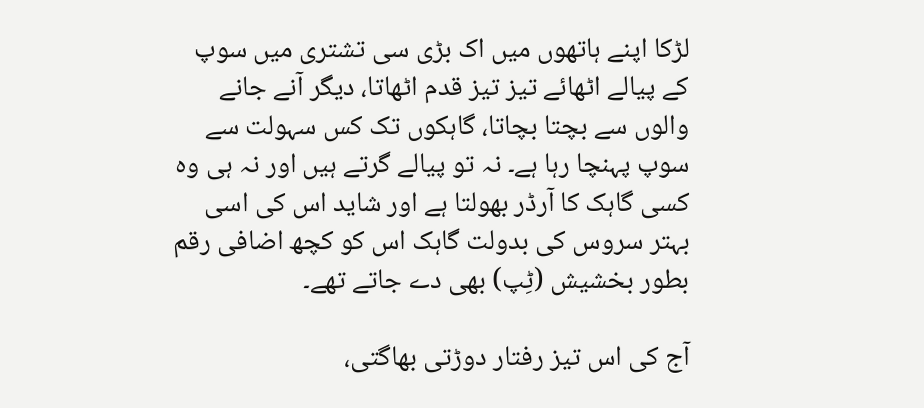لڑکا اپنے ہاتھوں میں اک بڑی سی تشتری میں سوپ کے پیالے اٹھائے تیز تیز قدم اٹھاتا، دیگر آنے جانے والوں سے بچتا بچاتا، گاہکوں تک کس سہولت سے سوپ پہنچا رہا ہے۔ نہ تو پیالے گرتے ہیں اور نہ ہی وہ کسی گاہک کا آرڈر بھولتا ہے اور شاید اس کی اسی بہتر سروس کی بدولت گاہک اس کو کچھ اضافی رقم بطور بخشیش (ٹِپ) بھی دے جاتے تھے۔

آج کی اس تیز رفتار دوڑتی بھاگتی،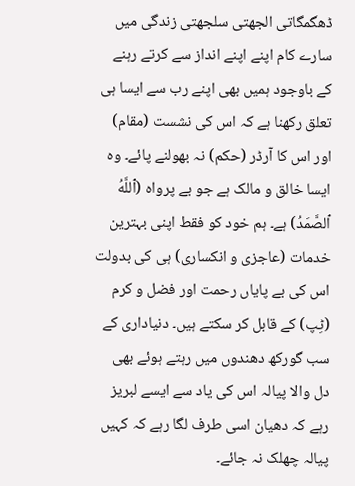ڈھگمگاتی الجھتی سلجھتی زندگی میں سارے کام اپنے اپنے انداز سے کرتے رہنے کے باوجود ہمیں بھی اپنے رب سے ایسا ہی تعلق رکھنا ہے کہ اس کی نشست (مقام) اور اس کا آرڈر (حکم) نہ بھولنے پائے۔ وہ ایسا خالق و مالک ہے جو بے پرواہ (ٱللَّهُ ٱلصَّمَدُ) ہے۔ ہم خود کو فقط اپنی بہترین خدمات (عاجزی و انکساری) ہی کی بدولت اس کی بے پایاں رحمت اور فضل و کرم (ٹِپ) کے قابل کر سکتے ہیں۔ دنیاداری کے سب گورکھ دھندوں میں رہتے ہوئے بھی دل والا پیالہ اس کی یاد سے ایسے لبریز رہے کہ دھیان اسی طرف لگا رہے کہ کہیں پیالہ چھلک نہ جائے۔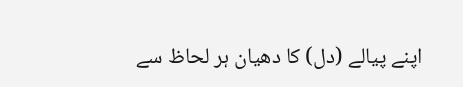اپنے پیالے (دل) کا دھیان ہر لحاظ سے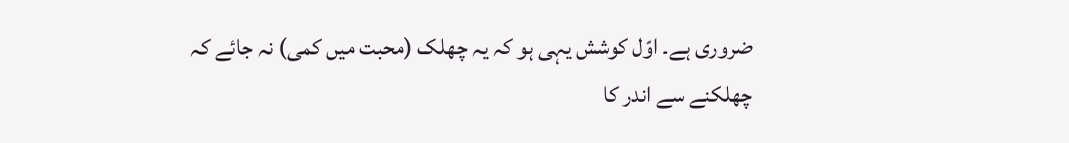ضروری ہے۔ اوّل کوشش یہی ہو کہ یہ چھلک (محبت میں کمی) نہ جائے کہ چھلکنے سے اندر کا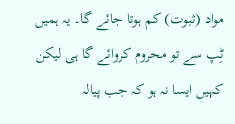مواد (ثبوت) کم ہوتا جائے گا۔ یہ ہمیں ٹِپ سے تو محروم کروائے گا ہی لیکن کہیں ایسا نہ ہو کہ جب پیالہ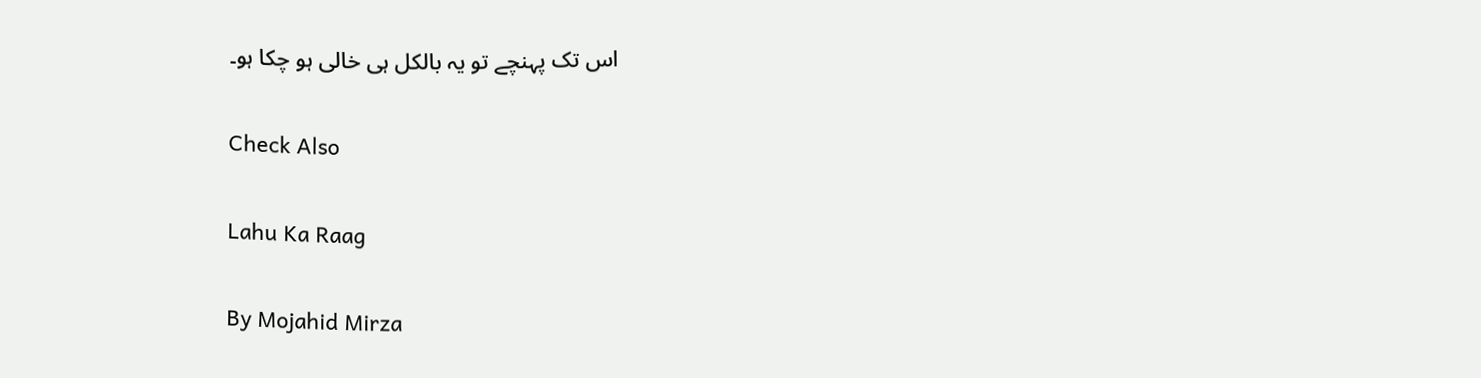اس تک پہنچے تو یہ بالکل ہی خالی ہو چکا ہو۔

Check Also

Lahu Ka Raag

By Mojahid Mirza